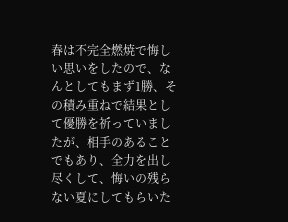春は不完全燃焼で悔しい思いをしたので、なんとしてもまず1勝、その積み重ねで結果として優勝を祈っていましたが、相手のあることでもあり、全力を出し尽くして、悔いの残らない夏にしてもらいた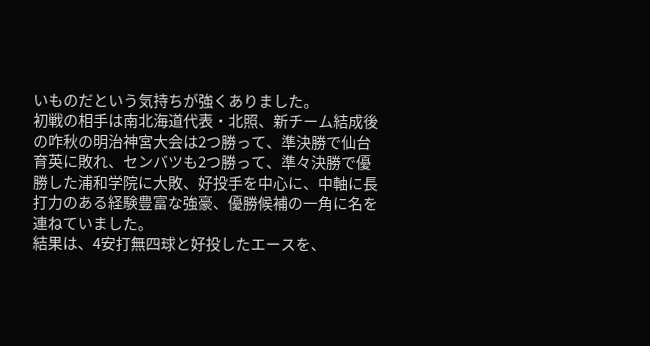いものだという気持ちが強くありました。
初戦の相手は南北海道代表・北照、新チーム結成後の咋秋の明治神宮大会は2つ勝って、準決勝で仙台育英に敗れ、センバツも2つ勝って、準々決勝で優勝した浦和学院に大敗、好投手を中心に、中軸に長打力のある経験豊富な強豪、優勝候補の一角に名を連ねていました。
結果は、4安打無四球と好投したエースを、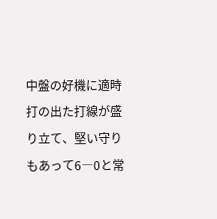中盤の好機に適時打の出た打線が盛り立て、堅い守りもあって6―0と常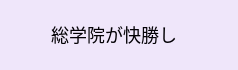総学院が快勝し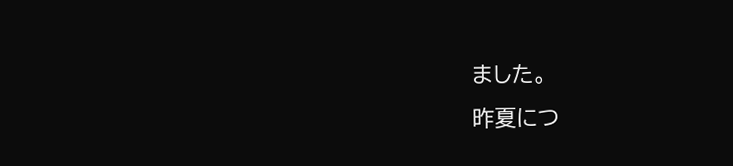ました。
昨夏につ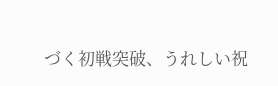づく初戦突破、うれしい祝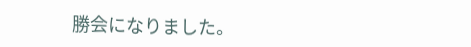勝会になりました。